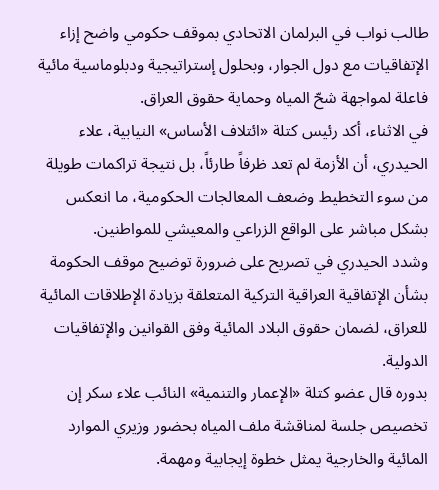طالب نواب في البرلمان الاتحادي بموقف حكومي واضح إزاء الإتفاقيات مع دول الجوار، وبحلول إستراتيجية ودبلوماسية مائية فاعلة لمواجهة شحّ المياه وحماية حقوق العراق.
في الاثناء، أكد رئيس كتلة «ائتلاف الأساس» النيابية، علاء الحيدري، أن الأزمة لم تعد ظرفاً طارئاً، بل نتيجة تراكمات طويلة من سوء التخطيط وضعف المعالجات الحكومية، ما انعكس بشكل مباشر على الواقع الزراعي والمعيشي للمواطنين.
وشدد الحيدري في تصريح على ضرورة توضيح موقف الحكومة بشأن الإتفاقية العراقية التركية المتعلقة بزيادة الإطلاقات المائية للعراق، لضمان حقوق البلاد المائية وفق القوانين والإتفاقيات الدولية.
بدوره قال عضو كتلة «الإعمار والتنمية» النائب علاء سكر إن تخصيص جلسة لمناقشة ملف المياه بحضور وزيري الموارد المائية والخارجية يمثل خطوة إيجابية ومهمة.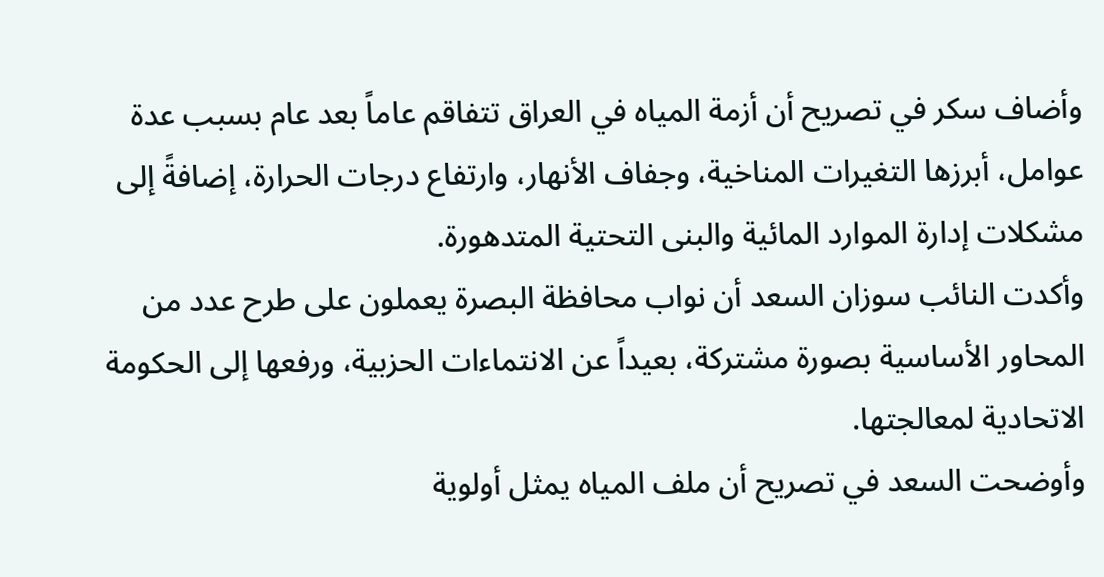وأضاف سكر في تصريح أن أزمة المياه في العراق تتفاقم عاماً بعد عام بسبب عدة عوامل، أبرزها التغيرات المناخية، وجفاف الأنهار، وارتفاع درجات الحرارة، إضافةً إلى مشكلات إدارة الموارد المائية والبنى التحتية المتدهورة.
وأكدت النائب سوزان السعد أن نواب محافظة البصرة يعملون على طرح عدد من المحاور الأساسية بصورة مشتركة، بعيداً عن الانتماءات الحزبية، ورفعها إلى الحكومة الاتحادية لمعالجتها.
وأوضحت السعد في تصريح أن ملف المياه يمثل أولوية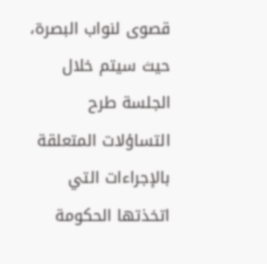قصوى لنواب البصرة، حيث سيتم خلال الجلسة طرح التساؤلات المتعلقة بالإجراءات التي اتخذتها الحكومة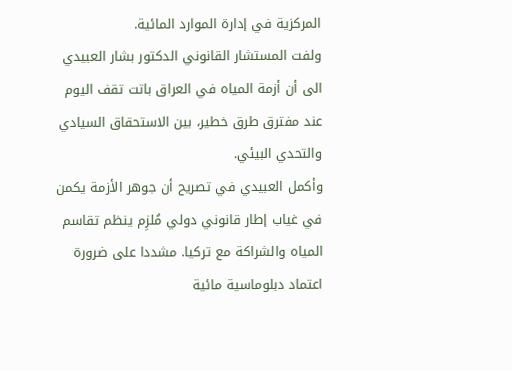المركزية في إدارة الموارد المائية.
ولفت المستشار القانوني الدكتور بشار العبيدي الى أن أزمة المياه في العراق باتت تقف اليوم عند مفترق طرق خطير، بين الاستحقاق السيادي والتحدي البيئي.
وأكمل العبيدي في تصريح أن جوهر الأزمة يكمن في غياب إطار قانوني دولي مُلزِم ينظم تقاسم المياه والشراكة مع تركيا. مشددا على ضرورة اعتماد دبلوماسية مائية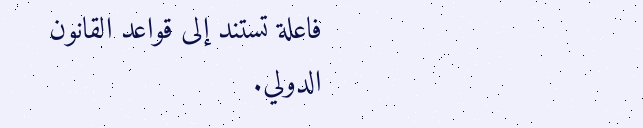فاعلة تستند إلى قواعد القانون الدولي.